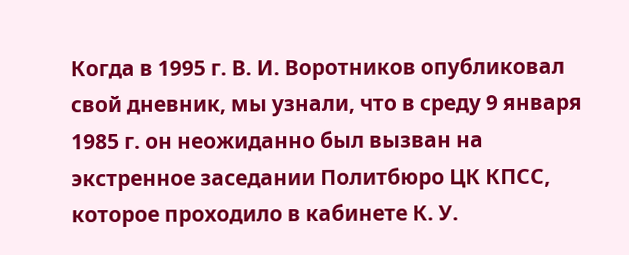Когда в 1995 г. В. И. Воротников опубликовал свой дневник, мы узнали, что в среду 9 января 1985 г. он неожиданно был вызван на экстренное заседании Политбюро ЦК КПСС, которое проходило в кабинете К. У.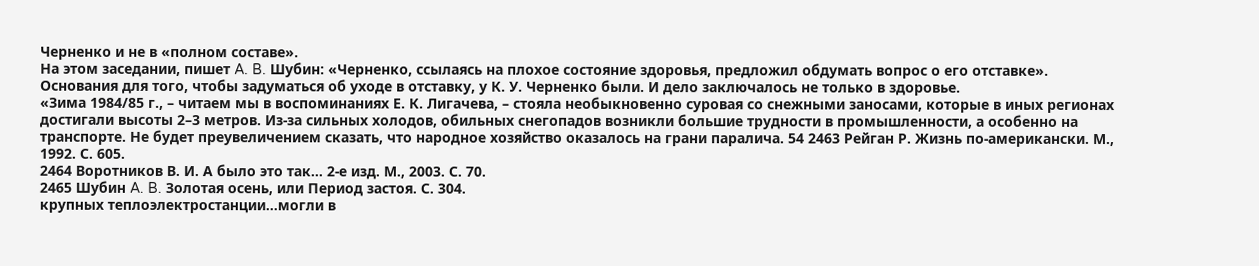Черненко и не в «полном составе».
На этом заседании, пишет A. B. Шубин: «Черненко, ссылаясь на плохое состояние здоровья, предложил обдумать вопрос о его отставке».
Основания для того, чтобы задуматься об уходе в отставку, у К. У. Черненко были. И дело заключалось не только в здоровье.
«Зима 1984/85 г., – читаем мы в воспоминаниях Е. К. Лигачева, – стояла необыкновенно суровая со снежными заносами, которые в иных регионах достигали высоты 2–3 метров. Из-за сильных холодов, обильных снегопадов возникли большие трудности в промышленности, а особенно на транспорте. Не будет преувеличением сказать, что народное хозяйство оказалось на грани паралича. 54 2463 Рейган Р. Жизнь по-американски. М., 1992. С. 605.
2464 Воротников В. И. А было это так… 2-е изд. М., 2003. С. 70.
2465 Шубин A. B. Золотая осень, или Период застоя. С. 304.
крупных теплоэлектростанции…могли в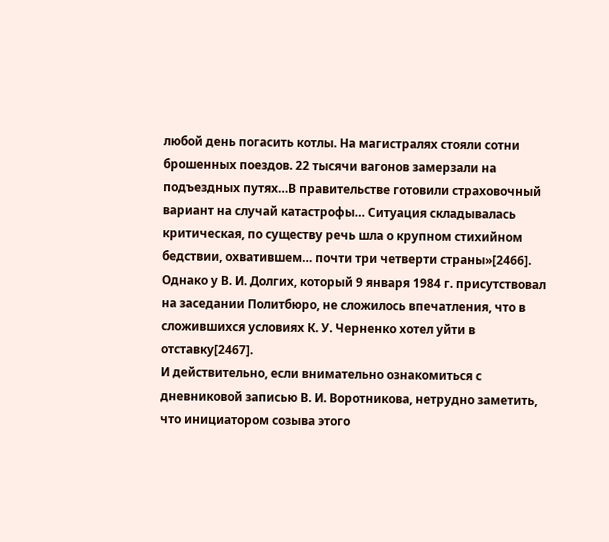любой день погасить котлы. На магистралях стояли сотни брошенных поездов. 22 тысячи вагонов замерзали на подъездных путях…В правительстве готовили страховочный вариант на случай катастрофы… Ситуация складывалась критическая, по существу речь шла о крупном стихийном бедствии, охватившем… почти три четверти страны»[2466].
Однако у В. И. Долгих, который 9 января 1984 г. присутствовал на заседании Политбюро, не сложилось впечатления, что в сложившихся условиях К. У. Черненко хотел уйти в отставку[2467].
И действительно, если внимательно ознакомиться с дневниковой записью В. И. Воротникова, нетрудно заметить, что инициатором созыва этого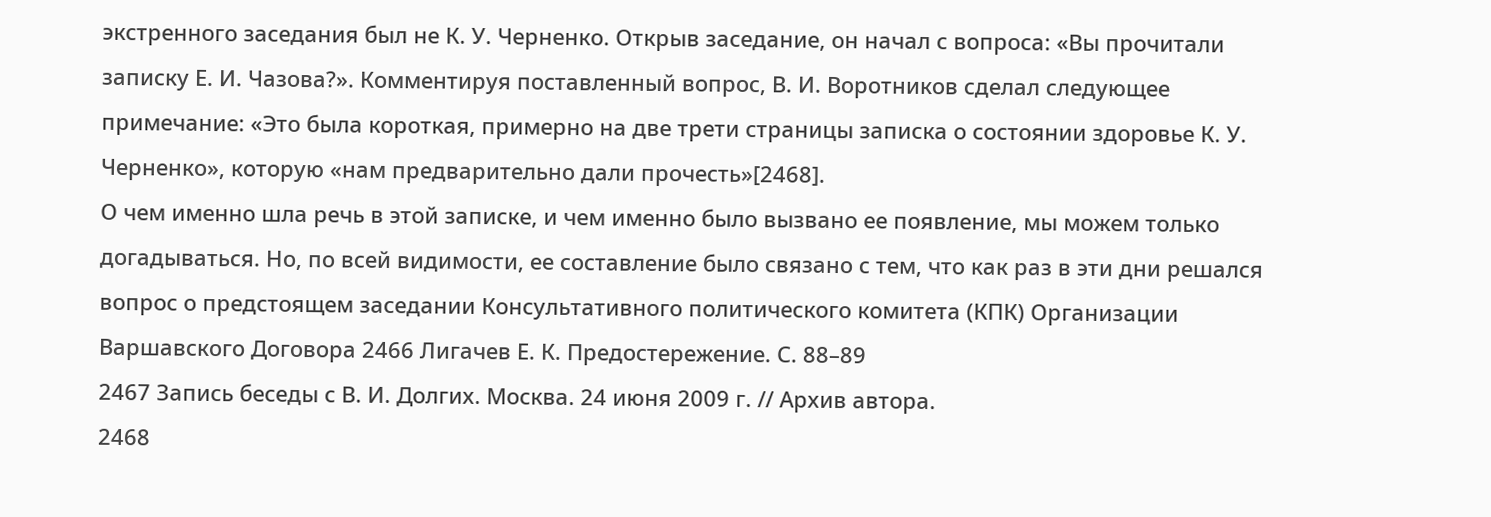экстренного заседания был не К. У. Черненко. Открыв заседание, он начал с вопроса: «Вы прочитали записку Е. И. Чазова?». Комментируя поставленный вопрос, В. И. Воротников сделал следующее примечание: «Это была короткая, примерно на две трети страницы записка о состоянии здоровье К. У. Черненко», которую «нам предварительно дали прочесть»[2468].
О чем именно шла речь в этой записке, и чем именно было вызвано ее появление, мы можем только догадываться. Но, по всей видимости, ее составление было связано с тем, что как раз в эти дни решался вопрос о предстоящем заседании Консультативного политического комитета (КПК) Организации Варшавского Договора 2466 Лигачев Е. К. Предостережение. С. 88–89
2467 Запись беседы с В. И. Долгих. Москва. 24 июня 2009 г. // Архив автора.
2468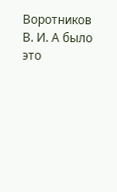Воротников В. И. А было это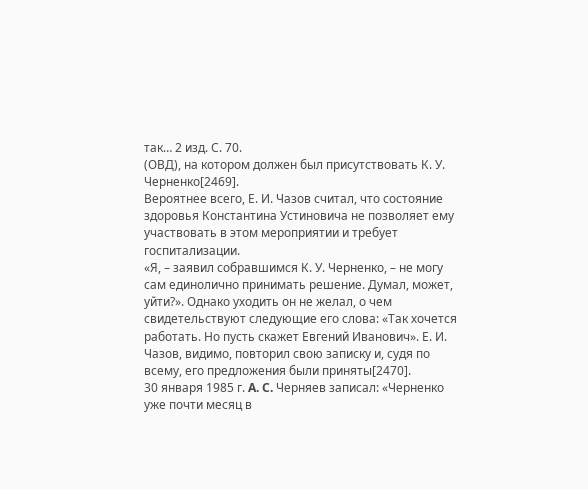так… 2 изд. С. 70.
(ОВД), на котором должен был присутствовать К. У. Черненко[2469].
Вероятнее всего, Е. И. Чазов считал, что состояние здоровья Константина Устиновича не позволяет ему участвовать в этом мероприятии и требует госпитализации.
«Я, – заявил собравшимся К. У. Черненко, – не могу сам единолично принимать решение. Думал, может, уйти?». Однако уходить он не желал, о чем свидетельствуют следующие его слова: «Так хочется работать. Но пусть скажет Евгений Иванович». Е. И. Чазов, видимо, повторил свою записку и, судя по всему, его предложения были приняты[2470].
30 января 1985 г. A. C. Черняев записал: «Черненко уже почти месяц в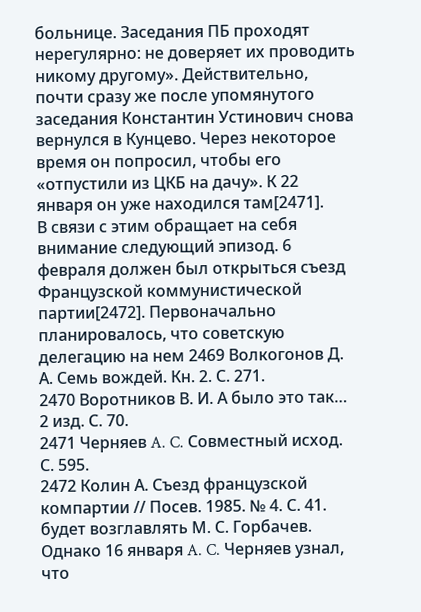больнице. Заседания ПБ проходят нерегулярно: не доверяет их проводить никому другому». Действительно, почти сразу же после упомянутого заседания Константин Устинович снова вернулся в Кунцево. Через некоторое время он попросил, чтобы его «отпустили из ЦКБ на дачу». К 22 января он уже находился там[2471].
В связи с этим обращает на себя внимание следующий эпизод. 6 февраля должен был открыться съезд Французской коммунистической партии[2472]. Первоначально планировалось, что советскую делегацию на нем 2469 Волкогонов Д. А. Семь вождей. Кн. 2. С. 271.
2470 Воротников В. И. А было это так… 2 изд. С. 70.
2471 Черняев A. C. Совместный исход. С. 595.
2472 Колин А. Съезд французской компартии // Посев. 1985. № 4. С. 41.
будет возглавлять М. С. Горбачев. Однако 16 января A. C. Черняев узнал, что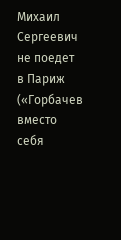Михаил Сергеевич не поедет в Париж («Горбачев вместо себя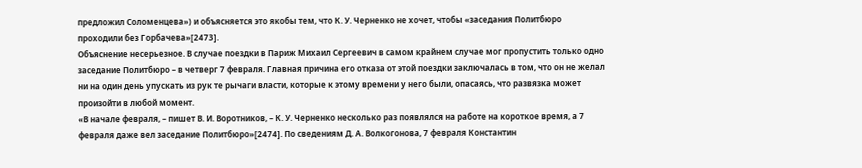предложил Соломенцева») и объясняется это якобы тем, что К. У. Черненко не хочет, чтобы «заседания Политбюро проходили без Горбачева»[2473].
Объяснение несерьезное. В случае поездки в Париж Михаил Сергеевич в самом крайнем случае мог пропустить только одно заседание Политбюро – в четверг 7 февраля. Главная причина его отказа от этой поездки заключалась в том, что он не желал ни на один день упускать из рук те рычаги власти, которые к этому времени у него были, опасаясь, что развязка может произойти в любой момент.
«В начале февраля, – пишет В. И. Воротников, – К. У. Черненко несколько раз появлялся на работе на короткое время, а 7 февраля даже вел заседание Политбюро»[2474]. По сведениям Д. А. Волкогонова, 7 февраля Константин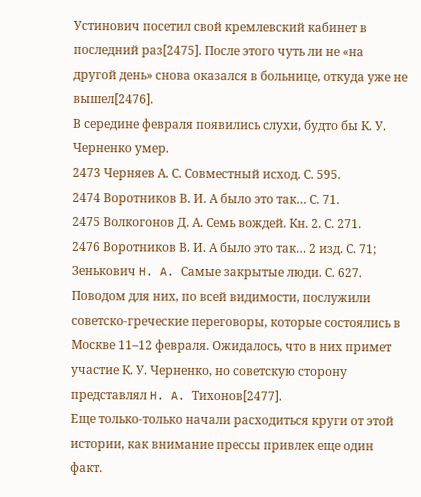Устинович посетил свой кремлевский кабинет в последний раз[2475]. После этого чуть ли не «на другой день» снова оказался в больнице, откуда уже не вышел[2476].
В середине февраля появились слухи, будто бы К. У. Черненко умер.
2473 Черняев А. С. Совместный исход. С. 595.
2474 Воротников В. И. А было это так… С. 71.
2475 Волкогонов Д. А. Семь вождей. Кн. 2. С. 271.
2476 Воротников В. И. А было это так… 2 изд. С. 71; Зенькович H. A. Самые закрытые люди. С. 627.
Поводом для них, по всей видимости, послужили советско-греческие переговоры, которые состоялись в Москве 11–12 февраля. Ожидалось, что в них примет участие К. У. Черненко, но советскую сторону представлял H. A. Тихонов[2477].
Еще только-только начали расходиться круги от этой истории, как внимание прессы привлек еще один факт.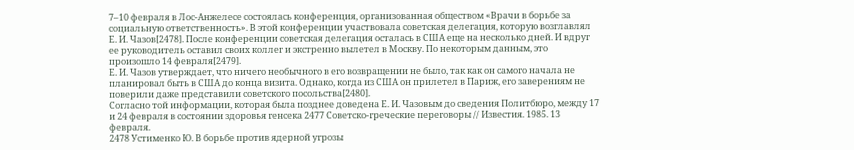7–10 февраля в Лос-Анжелесе состоялась конференция, организованная обществом «Врачи в борьбе за социальную ответственность». В этой конференции участвовала советская делегация, которую возглавлял Е. И. Чазов[2478]. После конференции советская делегация осталась в США еще на несколько дней. И вдруг ее руководитель оставил своих коллег и экстренно вылетел в Москву. По некоторым данным, это произошло 14 февраля[2479].
Е. И. Чазов утверждает, что ничего необычного в его возвращении не было, так как он самого начала не планировал быть в США до конца визита. Однако, когда из США он прилетел в Париж, его заверениям не поверили даже представили советского посольства[2480].
Согласно той информации, которая была позднее доведена Е. И. Чазовым до сведения Политбюро, между 17 и 24 февраля в состоянии здоровья генсека 2477 Советско-греческие переговоры // Известия. 1985. 13 февраля.
2478 Устименко Ю. В борьбе против ядерной угрозы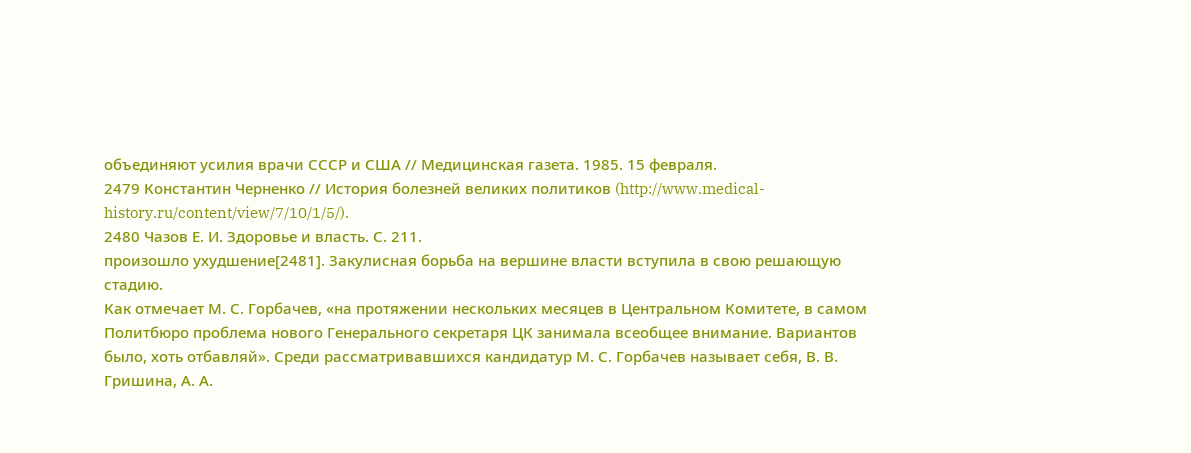объединяют усилия врачи СССР и США // Медицинская газета. 1985. 15 февраля.
2479 Константин Черненко // История болезней великих политиков (http://www.medical-history.ru/content/view/7/10/1/5/).
2480 Чазов Е. И. Здоровье и власть. С. 211.
произошло ухудшение[2481]. Закулисная борьба на вершине власти вступила в свою решающую стадию.
Как отмечает М. С. Горбачев, «на протяжении нескольких месяцев в Центральном Комитете, в самом Политбюро проблема нового Генерального секретаря ЦК занимала всеобщее внимание. Вариантов было, хоть отбавляй». Среди рассматривавшихся кандидатур М. С. Горбачев называет себя, В. В. Гришина, А. А.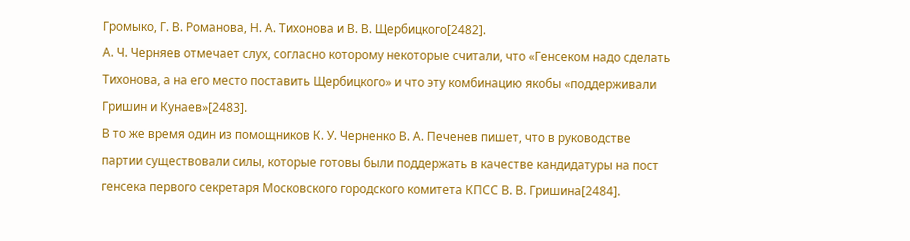Громыко, Г. В. Романова, Н. А. Тихонова и В. В. Щербицкого[2482].
А. Ч. Черняев отмечает слух, согласно которому некоторые считали, что «Генсеком надо сделать Тихонова, а на его место поставить Щербицкого» и что эту комбинацию якобы «поддерживали Гришин и Кунаев»[2483].
В то же время один из помощников К. У. Черненко В. А. Печенев пишет, что в руководстве партии существовали силы, которые готовы были поддержать в качестве кандидатуры на пост генсека первого секретаря Московского городского комитета КПСС В. В. Гришина[2484].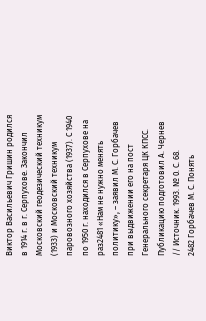Виктор Васильевич Гришин родился в 1914 г. в г. Серпухове. Закончил Московский геодезический техникум (1933) и Московский техникум паровозного хозяйства (1937). С 1940 по 1950 г. находился в Серпухове на раз2481 «Нам не нужно менять политику», – заявил М. С. Горбачев при выдвижении его на пост Генерального секретаря ЦК КПСС. Публикацию подготовил А. Чернев // Источник. 1993. № 0. С. 68.
2482 Горбачев М. С. Понять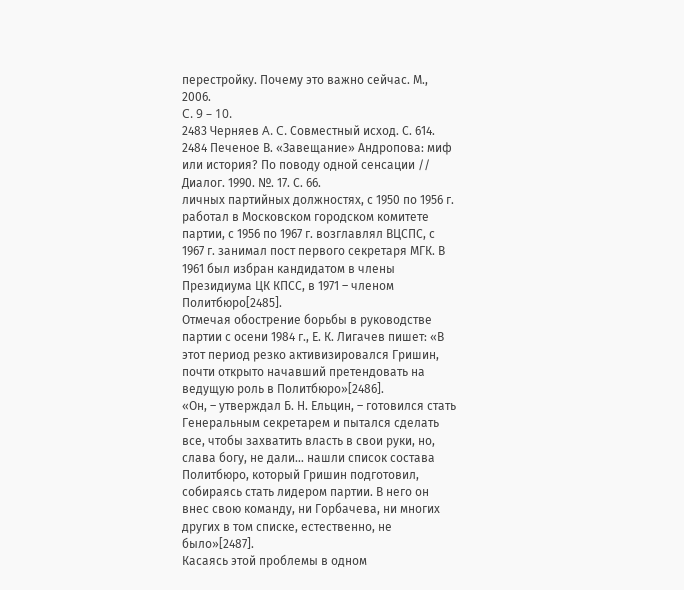перестройку. Почему это важно сейчас. М., 2006.
C. 9 – 10.
2483 Черняев A. C. Совместный исход. С. 614.
2484 Печеное В. «Завещание» Андропова: миф или история? По поводу одной сенсации // Диалог. 1990. №. 17. С. 66.
личных партийных должностях, с 1950 по 1956 г. работал в Московском городском комитете партии, с 1956 по 1967 г. возглавлял ВЦСПС, с 1967 г. занимал пост первого секретаря МГК. В 1961 был избран кандидатом в члены Президиума ЦК КПСС, в 1971 – членом Политбюро[2485].
Отмечая обострение борьбы в руководстве партии с осени 1984 г., Е. К. Лигачев пишет: «В этот период резко активизировался Гришин, почти открыто начавший претендовать на ведущую роль в Политбюро»[2486].
«Он, – утверждал Б. Н. Ельцин, – готовился стать Генеральным секретарем и пытался сделать все, чтобы захватить власть в свои руки, но, слава богу, не дали… нашли список состава Политбюро, который Гришин подготовил, собираясь стать лидером партии. В него он внес свою команду, ни Горбачева, ни многих других в том списке, естественно, не было»[2487].
Касаясь этой проблемы в одном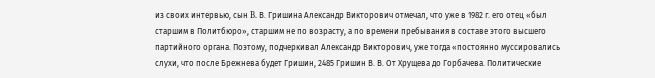из своих интервью, сын B. В. Гришина Александр Викторович отмечал, что уже в 1982 г. его отец «был старшим в Политбюро», старшим не по возрасту, а по времени пребывания в составе этого высшего партийного органа. Поэтому, подчеркивал Александр Викторович, уже тогда «постоянно муссировались слухи, что после Брежнева будет Гришин, 2485 Гришин В. В. От Хрущева до Горбачева. Политические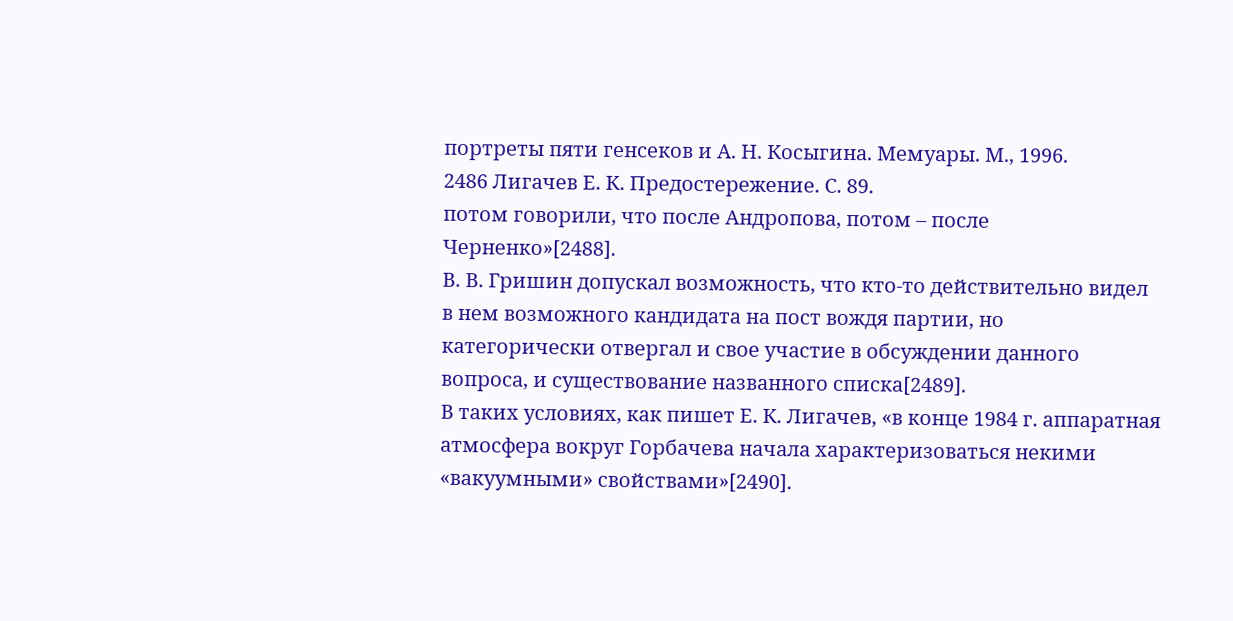портреты пяти генсеков и А. Н. Косыгина. Мемуары. М., 1996.
2486 Лигачев Е. К. Предостережение. С. 89.
потом говорили, что после Андропова, потом – после Черненко»[2488].
В. В. Гришин допускал возможность, что кто-то действительно видел в нем возможного кандидата на пост вождя партии, но категорически отвергал и свое участие в обсуждении данного вопроса, и существование названного списка[2489].
В таких условиях, как пишет Е. К. Лигачев, «в конце 1984 г. аппаратная атмосфера вокруг Горбачева начала характеризоваться некими «вакуумными» свойствами»[2490].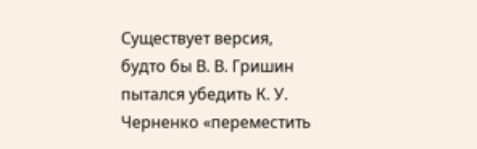Существует версия, будто бы В. В. Гришин пытался убедить К. У. Черненко «переместить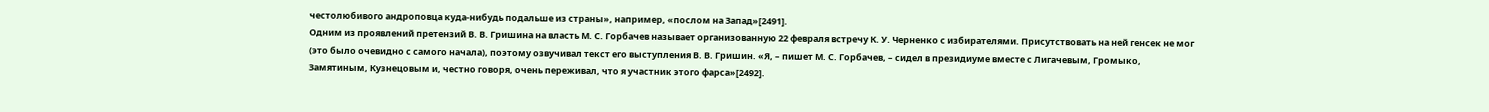честолюбивого андроповца куда-нибудь подальше из страны», например, «послом на Запад»[2491].
Одним из проявлений претензий В. В. Гришина на власть М. С. Горбачев называет организованную 22 февраля встречу К. У. Черненко с избирателями. Присутствовать на ней генсек не мог (это было очевидно с самого начала), поэтому озвучивал текст его выступления В. В. Гришин. «Я, – пишет М. С. Горбачев, – сидел в президиуме вместе с Лигачевым, Громыко, Замятиным, Кузнецовым и, честно говоря, очень переживал, что я участник этого фарса»[2492].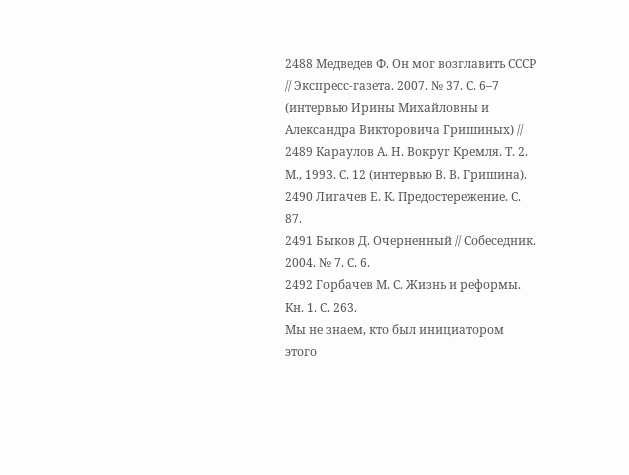2488 Медведев Ф. Он мог возглавить СССР // Экспресс-газета. 2007. № 37. С. 6–7 (интервью Ирины Михайловны и Александра Викторовича Гришиных) //
2489 Караулов А. Н. Вокруг Кремля. Т. 2. М., 1993. С. 12 (интервью В. В. Гришина).
2490 Лигачев Е. К. Предостережение. С. 87.
2491 Быков Д. Очерненный // Собеседник. 2004. № 7. С. 6.
2492 Горбачев М. С. Жизнь и реформы. Кн. 1. С. 263.
Мы не знаем, кто был инициатором этого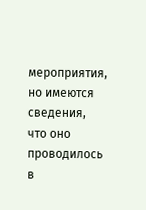мероприятия, но имеются сведения, что оно проводилось в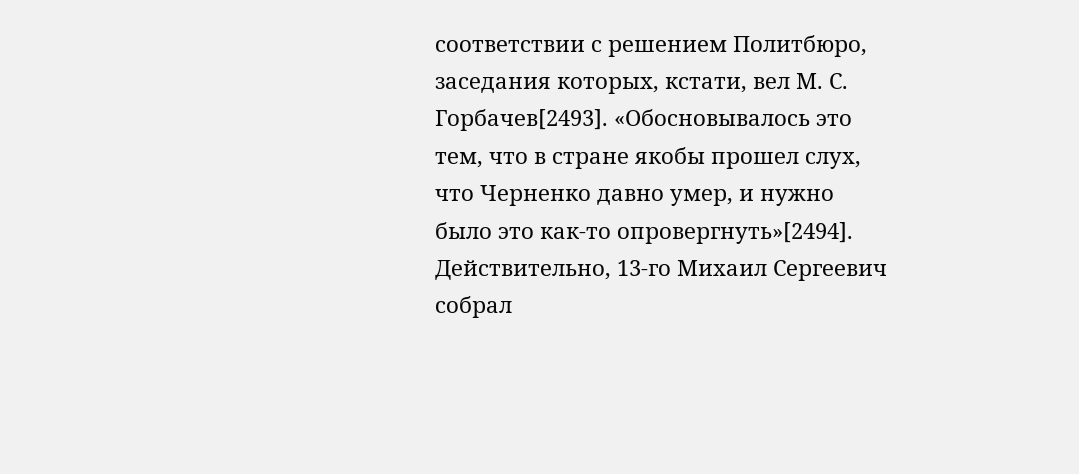соответствии с решением Политбюро, заседания которых, кстати, вел М. С. Горбачев[2493]. «Обосновывалось это тем, что в стране якобы прошел слух, что Черненко давно умер, и нужно было это как-то опровергнуть»[2494].
Действительно, 13-го Михаил Сергеевич собрал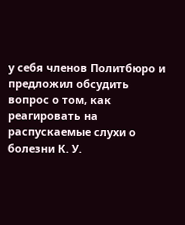у себя членов Политбюро и предложил обсудить вопрос о том, как реагировать на распускаемые слухи о болезни К. У.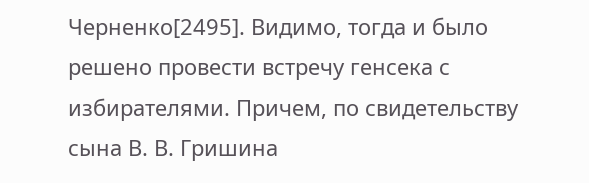Черненко[2495]. Видимо, тогда и было решено провести встречу генсека с избирателями. Причем, по свидетельству сына В. В. Гришина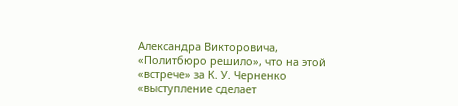Александра Викторовича, «Политбюро решило», что на этой «встрече» за К. У. Черненко «выступление сделает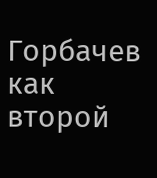Горбачев как второй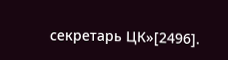секретарь ЦК»[2496].